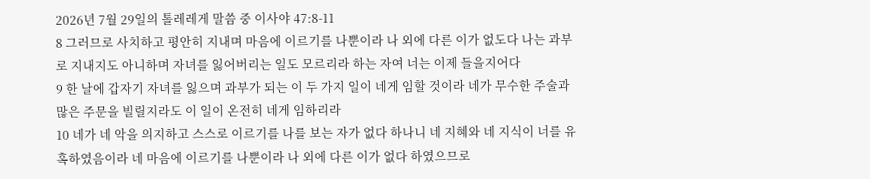2026년 7월 29일의 톨레레게 말씀 중 이사야 47:8-11
8 그러므로 사치하고 평안히 지내며 마음에 이르기를 나뿐이라 나 외에 다른 이가 없도다 나는 과부로 지내지도 아니하며 자녀를 잃어버리는 일도 모르리라 하는 자여 너는 이제 들을지어다
9 한 날에 갑자기 자녀를 잃으며 과부가 되는 이 두 가지 일이 네게 임할 것이라 네가 무수한 주술과 많은 주문을 빌릴지라도 이 일이 온전히 네게 임하리라
10 네가 네 악을 의지하고 스스로 이르기를 나를 보는 자가 없다 하나니 네 지혜와 네 지식이 너를 유혹하였음이라 네 마음에 이르기를 나뿐이라 나 외에 다른 이가 없다 하였으므로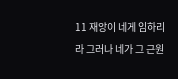11 재앙이 네게 임하리라 그러나 네가 그 근원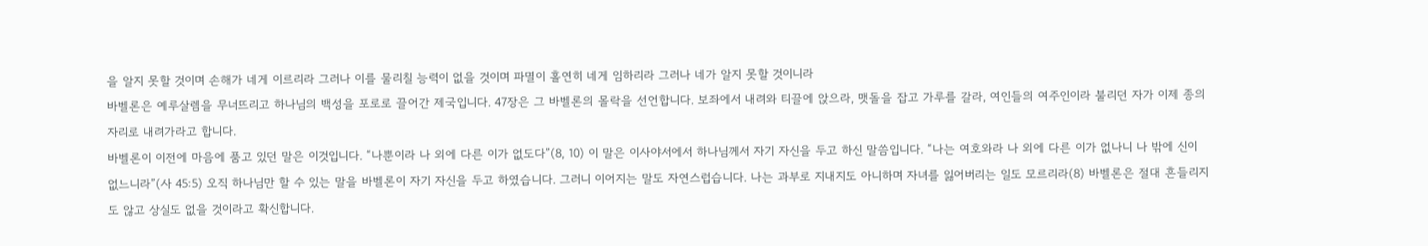을 알지 못할 것이며 손해가 네게 이르리라 그러나 이를 물리칠 능력이 없을 것이며 파멸이 홀연히 네게 임하리라 그러나 네가 알지 못할 것이니라
바벨론은 예루살렘을 무너뜨리고 하나님의 백성을 포로로 끌어간 제국입니다. 47장은 그 바벨론의 몰락을 선언합니다. 보좌에서 내려와 티끌에 앉으라, 맷돌을 잡고 가루를 갈라, 여인들의 여주인이라 불리던 자가 이제 종의 자리로 내려가라고 합니다.
바벨론이 이전에 마음에 품고 있던 말은 이것입니다. “나뿐이라 나 외에 다른 이가 없도다”(8, 10) 이 말은 이사야서에서 하나님께서 자기 자신을 두고 하신 말씀입니다. “나는 여호와라 나 외에 다른 이가 없나니 나 밖에 신이 없느니라”(사 45:5) 오직 하나님만 할 수 있는 말을 바벨론이 자기 자신을 두고 하였습니다. 그러니 이어지는 말도 자연스럽습니다. 나는 과부로 지내지도 아니하며 자녀를 잃어버리는 일도 모르리라(8) 바벨론은 절대 흔들리지도 않고 상실도 없을 것이라고 확신합니다.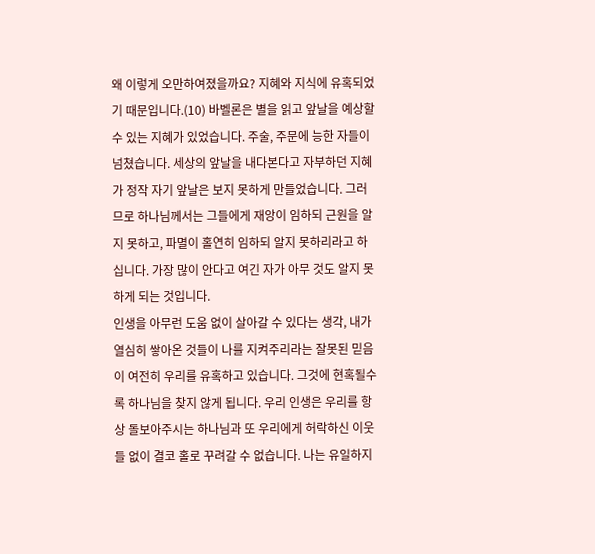왜 이렇게 오만하여졌을까요? 지혜와 지식에 유혹되었기 때문입니다.(10) 바벨론은 별을 읽고 앞날을 예상할 수 있는 지혜가 있었습니다. 주술, 주문에 능한 자들이 넘쳤습니다. 세상의 앞날을 내다본다고 자부하던 지혜가 정작 자기 앞날은 보지 못하게 만들었습니다. 그러므로 하나님께서는 그들에게 재앙이 임하되 근원을 알지 못하고, 파멸이 홀연히 임하되 알지 못하리라고 하십니다. 가장 많이 안다고 여긴 자가 아무 것도 알지 못하게 되는 것입니다.
인생을 아무런 도움 없이 살아갈 수 있다는 생각, 내가 열심히 쌓아온 것들이 나를 지켜주리라는 잘못된 믿음이 여전히 우리를 유혹하고 있습니다. 그것에 현혹될수록 하나님을 찾지 않게 됩니다. 우리 인생은 우리를 항상 돌보아주시는 하나님과 또 우리에게 허락하신 이웃들 없이 결코 홀로 꾸려갈 수 없습니다. 나는 유일하지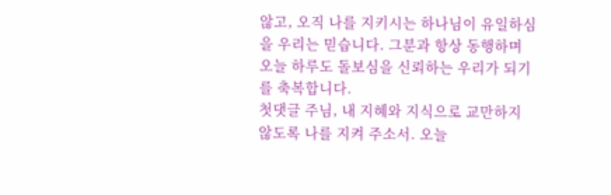않고, 오직 나를 지키시는 하나님이 유일하심을 우리는 믿습니다. 그분과 항상 동행하며 오늘 하루도 돌보심을 신뢰하는 우리가 되기를 축복합니다.
첫댓글 주님, 내 지혜와 지식으로 교만하지 않도록 나를 지켜 주소서. 오늘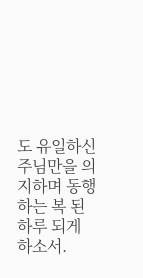도 유일하신 주님만을 의지하며 동행하는 복 된 하루 되게 하소서.